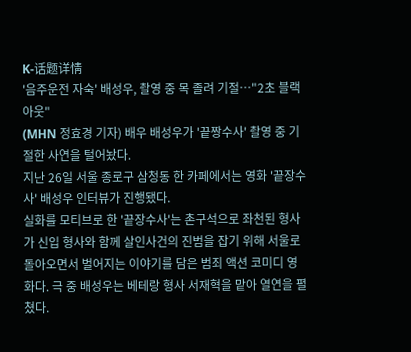K-话题详情
'음주운전 자숙' 배성우, 촬영 중 목 졸려 기절…"2초 블랙아웃"
(MHN 정효경 기자) 배우 배성우가 '끝짱수사' 촬영 중 기절한 사연을 털어놨다.
지난 26일 서울 종로구 삼청동 한 카페에서는 영화 '끝장수사' 배성우 인터뷰가 진행됐다.
실화를 모티브로 한 '끝장수사'는 촌구석으로 좌천된 형사가 신입 형사와 함께 살인사건의 진범을 잡기 위해 서울로 돌아오면서 벌어지는 이야기를 담은 범죄 액션 코미디 영화다. 극 중 배성우는 베테랑 형사 서재혁을 맡아 열연을 펼쳤다.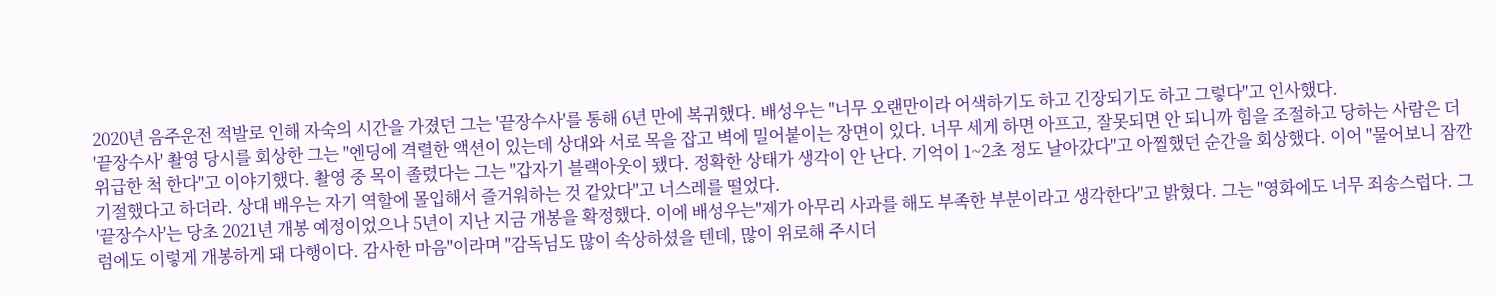2020년 음주운전 적발로 인해 자숙의 시간을 가졌던 그는 '끝장수사'를 통해 6년 만에 복귀했다. 배성우는 "너무 오랜만이라 어색하기도 하고 긴장되기도 하고 그렇다"고 인사했다.
'끝장수사' 촬영 당시를 회상한 그는 "엔딩에 격렬한 액션이 있는데 상대와 서로 목을 잡고 벽에 밀어붙이는 장면이 있다. 너무 세게 하면 아프고, 잘못되면 안 되니까 힘을 조절하고 당하는 사람은 더 위급한 척 한다"고 이야기했다. 촬영 중 목이 졸렸다는 그는 "갑자기 블랙아웃이 됐다. 정확한 상태가 생각이 안 난다. 기억이 1~2초 정도 날아갔다"고 아찔했던 순간을 회상했다. 이어 "물어보니 잠깐 기절했다고 하더라. 상대 배우는 자기 역할에 몰입해서 즐거워하는 것 같았다"고 너스레를 떨었다.
'끝장수사'는 당초 2021년 개봉 예정이었으나 5년이 지난 지금 개봉을 확정했다. 이에 배성우는"제가 아무리 사과를 해도 부족한 부분이라고 생각한다"고 밝혔다. 그는 "영화에도 너무 죄송스럽다. 그럼에도 이렇게 개봉하게 돼 다행이다. 감사한 마음"이라며 "감독님도 많이 속상하셨을 텐데, 많이 위로해 주시더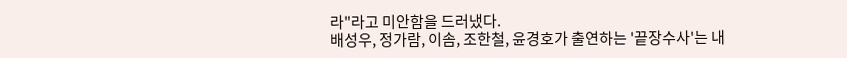라"라고 미안함을 드러냈다.
배성우, 정가람, 이솜, 조한철, 윤경호가 출연하는 '끝장수사'는 내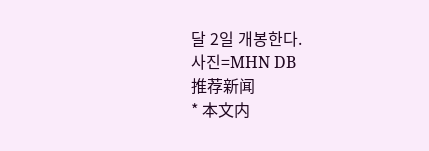달 2일 개봉한다.
사진=MHN DB
推荐新闻
* 本文内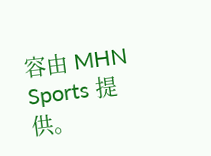容由 MHN Sports 提供。